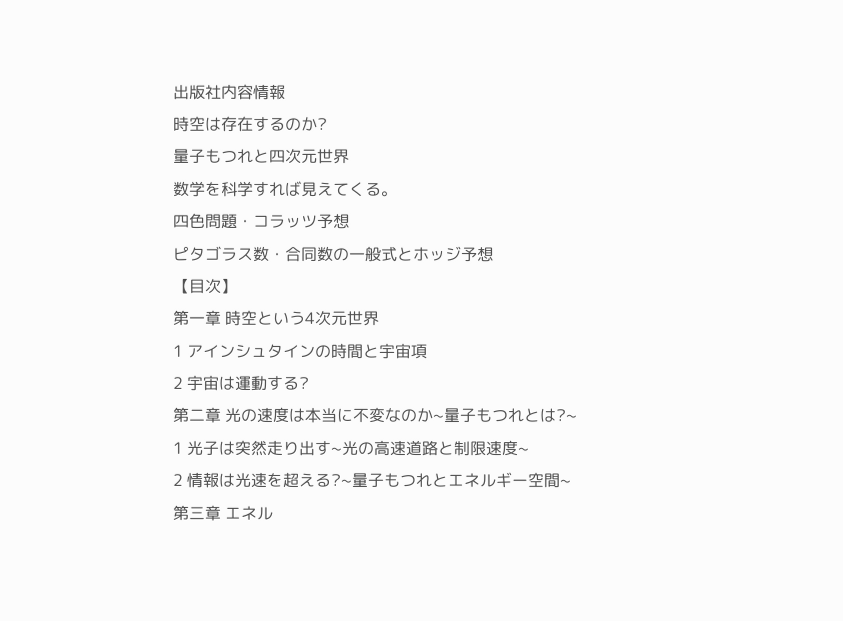出版社内容情報
時空は存在するのか?
量子もつれと四次元世界
数学を科学すれば見えてくる。
四色問題・コラッツ予想
ピタゴラス数・合同数の一般式とホッジ予想
【目次】
第一章 時空という4次元世界
1 アインシュタインの時間と宇宙項
2 宇宙は運動する?
第二章 光の速度は本当に不変なのか~量子もつれとは?~
1 光子は突然走り出す~光の高速道路と制限速度~
2 情報は光速を超える?~量子もつれとエネルギー空間~
第三章 エネル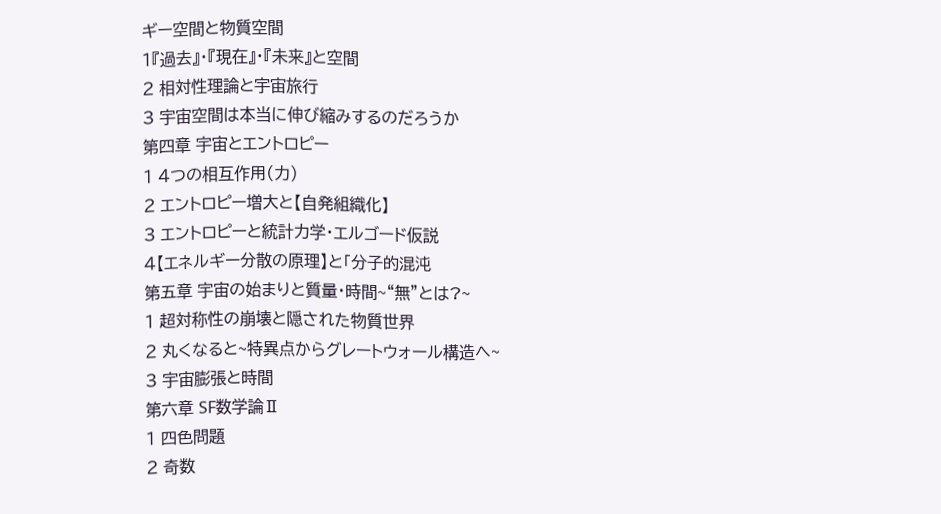ギー空間と物質空間
1『過去』・『現在』・『未来』と空間
2 相対性理論と宇宙旅行
3 宇宙空間は本当に伸び縮みするのだろうか
第四章 宇宙とエントロピー
1 4つの相互作用(力)
2 エントロピー増大と【自発組織化】
3 エントロピーと統計力学・エルゴード仮説
4【エネルギー分散の原理】と「分子的混沌
第五章 宇宙の始まりと質量・時間~“無”とは?~
1 超対称性の崩壊と隠された物質世界
2 丸くなると~特異点からグレートウォール構造へ~
3 宇宙膨張と時間
第六章 SF数学論Ⅱ
1 四色問題
2 奇数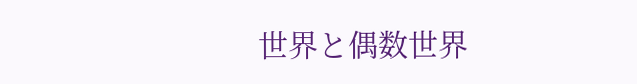世界と偶数世界